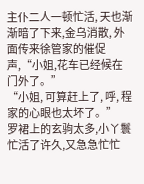主仆二人一顿忙活, 天也渐渐暗了下来,金乌消散, 外面传来徐管家的催促声,“小姐,花车已经候在门外了。”
“小姐, 可算赶上了, 呼, 程家的心眼也太坏了。”
罗裙上的玄驹太多,小丫鬟忙活了许久,又急急忙忙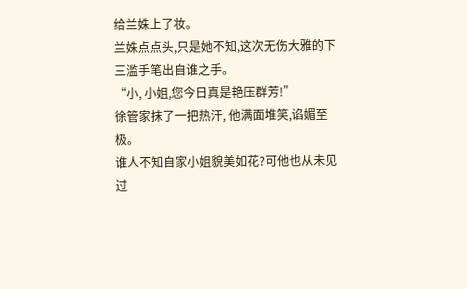给兰姝上了妆。
兰姝点点头,只是她不知,这次无伤大雅的下三滥手笔出自谁之手。
“小, 小姐,您今日真是艳压群芳!”
徐管家抹了一把热汗, 他满面堆笑,谄媚至极。
谁人不知自家小姐貌美如花?可他也从未见过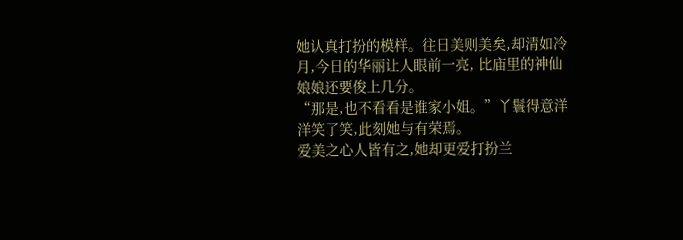她认真打扮的模样。往日美则美矣,却清如冷月,今日的华丽让人眼前一亮, 比庙里的神仙娘娘还要俊上几分。
“那是,也不看看是谁家小姐。”丫鬟得意洋洋笑了笑,此刻她与有荣焉。
爱美之心人皆有之,她却更爱打扮兰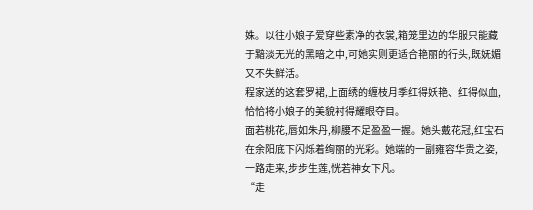姝。以往小娘子爱穿些素净的衣裳,箱笼里边的华服只能藏于黯淡无光的黑暗之中,可她实则更适合艳丽的行头,既妩媚又不失鲜活。
程家送的这套罗裙,上面绣的缠枝月季红得妖艳、红得似血,恰恰将小娘子的美貌衬得耀眼夺目。
面若桃花,唇如朱丹,柳腰不足盈盈一握。她头戴花冠,红宝石在余阳底下闪烁着绚丽的光彩。她端的一副雍容华贵之姿,一路走来,步步生莲,恍若神女下凡。
“走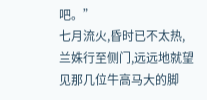吧。”
七月流火,昏时已不太热,兰姝行至侧门,远远地就望见那几位牛高马大的脚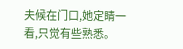夫候在门口,她定睛一看,只觉有些熟悉。